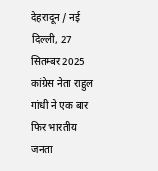देहरादून / नई दिल्ली, 27 सितम्बर 2025
कांग्रेस नेता राहुल गांधी ने एक बार फिर भारतीय जनता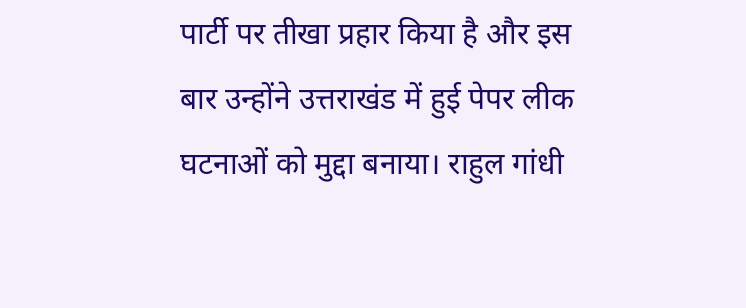पार्टी पर तीखा प्रहार किया है और इस बार उन्होंने उत्तराखंड में हुई पेपर लीक घटनाओं को मुद्दा बनाया। राहुल गांधी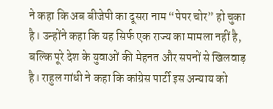ने कहा कि अब बीजेपी का दूसरा नाम “पेपर चोर” हो चुका है। उन्होंने कहा कि यह सिर्फ एक राज्य का मामला नहीं है, बल्कि पूरे देश के युवाओं की मेहनत और सपनों से खिलवाड़ है। राहुल गांधी ने कहा कि कांग्रेस पार्टी इस अन्याय को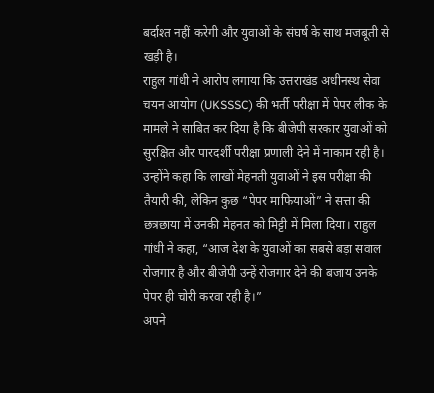बर्दाश्त नहीं करेगी और युवाओं के संघर्ष के साथ मजबूती से खड़ी है।
राहुल गांधी ने आरोप लगाया कि उत्तराखंड अधीनस्थ सेवा चयन आयोग (UKSSSC) की भर्ती परीक्षा में पेपर लीक के मामले ने साबित कर दिया है कि बीजेपी सरकार युवाओं को सुरक्षित और पारदर्शी परीक्षा प्रणाली देने में नाकाम रही है। उन्होंने कहा कि लाखों मेहनती युवाओं ने इस परीक्षा की तैयारी की, लेकिन कुछ “पेपर माफियाओं” ने सत्ता की छत्रछाया में उनकी मेहनत को मिट्टी में मिला दिया। राहुल गांधी ने कहा, “आज देश के युवाओं का सबसे बड़ा सवाल रोजगार है और बीजेपी उन्हें रोजगार देने की बजाय उनके पेपर ही चोरी करवा रही है।”
अपने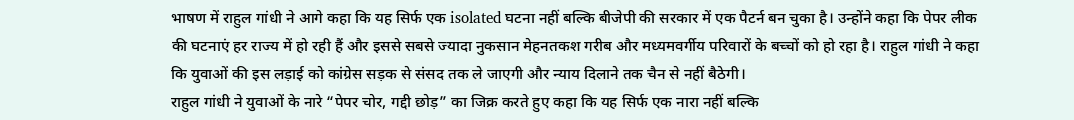भाषण में राहुल गांधी ने आगे कहा कि यह सिर्फ एक isolated घटना नहीं बल्कि बीजेपी की सरकार में एक पैटर्न बन चुका है। उन्होंने कहा कि पेपर लीक की घटनाएं हर राज्य में हो रही हैं और इससे सबसे ज्यादा नुकसान मेहनतकश गरीब और मध्यमवर्गीय परिवारों के बच्चों को हो रहा है। राहुल गांधी ने कहा कि युवाओं की इस लड़ाई को कांग्रेस सड़क से संसद तक ले जाएगी और न्याय दिलाने तक चैन से नहीं बैठेगी।
राहुल गांधी ने युवाओं के नारे “पेपर चोर, गद्दी छोड़” का जिक्र करते हुए कहा कि यह सिर्फ एक नारा नहीं बल्कि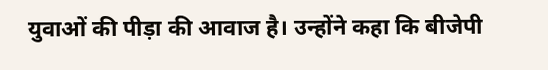युवाओं की पीड़ा की आवाज है। उन्होंने कहा कि बीजेपी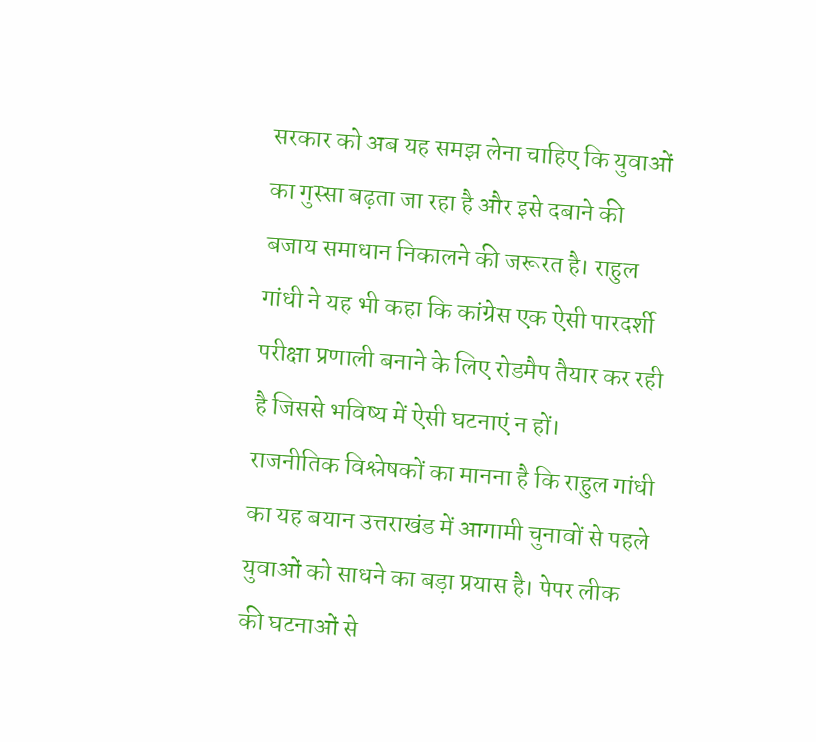सरकार को अब यह समझ लेना चाहिए कि युवाओं का गुस्सा बढ़ता जा रहा है और इसे दबाने की बजाय समाधान निकालने की जरूरत है। राहुल गांधी ने यह भी कहा कि कांग्रेस एक ऐसी पारदर्शी परीक्षा प्रणाली बनाने के लिए रोडमैप तैयार कर रही है जिससे भविष्य में ऐसी घटनाएं न हों।
राजनीतिक विश्लेषकों का मानना है कि राहुल गांधी का यह बयान उत्तराखंड में आगामी चुनावों से पहले युवाओं को साधने का बड़ा प्रयास है। पेपर लीक की घटनाओं से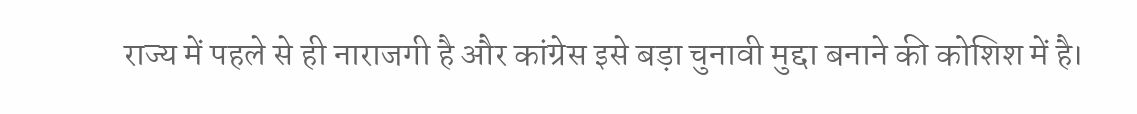राज्य में पहले से ही नाराजगी है और कांग्रेस इसे बड़ा चुनावी मुद्दा बनाने की कोशिश में है।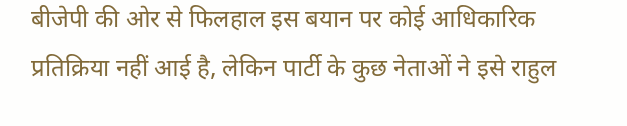बीजेपी की ओर से फिलहाल इस बयान पर कोई आधिकारिक प्रतिक्रिया नहीं आई है, लेकिन पार्टी के कुछ नेताओं ने इसे राहुल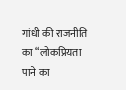गांधी की राजनीति का “लोकप्रियता पाने का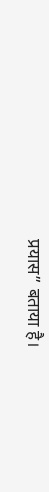प्रयास” बताया है।